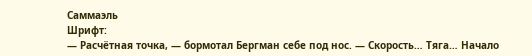Саммаэль
Шрифт:
— Расчётная точка, — бормотал Бергман себе под нос. — Скорость… Тяга… Начало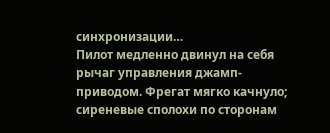синхронизации…
Пилот медленно двинул на себя рычаг управления джамп-приводом. Фрегат мягко качнуло; сиреневые сполохи по сторонам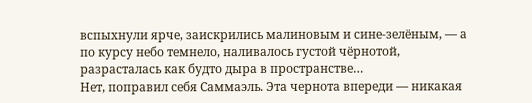вспыхнули ярче, заискрились малиновым и сине-зелёным, — а по курсу небо темнело, наливалось густой чёрнотой, разрасталась как будто дыра в пространстве…
Нет, поправил себя Саммаэль. Эта чернота впереди — никакая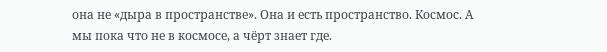она не «дыра в пространстве». Она и есть пространство. Космос. А мы пока что не в космосе, а чёрт знает где.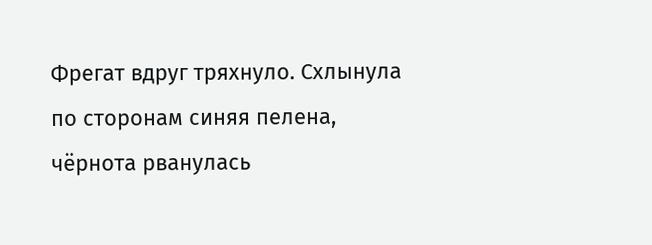Фрегат вдруг тряхнуло. Схлынула по сторонам синяя пелена, чёрнота рванулась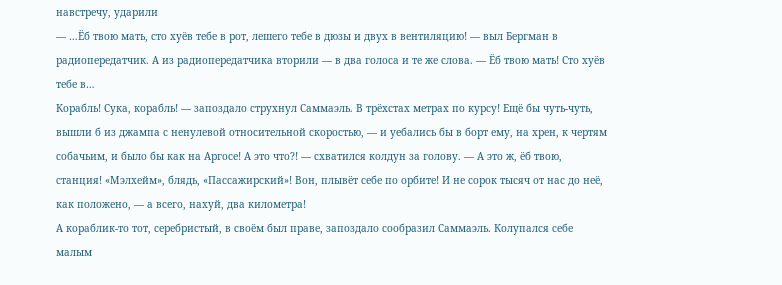навстречу, ударили
— …Ёб твою мать, сто хуёв тебе в рот, лешего тебе в дюзы и двух в вентиляцию! — выл Бергман в радиопередатчик. А из радиопередатчика вторили — в два голоса и те же слова. — Ёб твою мать! Сто хуёв тебе в…
Корабль! Сука, корабль! — запоздало струхнул Саммаэль. В трёхстах метрах по курсу! Ещё бы чуть-чуть, вышли б из джампа с ненулевой относительной скоростью, — и уебались бы в борт ему, на хрен, к чертям собачьим, и было бы как на Аргосе! А это что?! — схватился колдун за голову. — А это ж, ёб твою, станция! «Мэлхейм», блядь, «Пассажирский»! Вон, плывёт себе по орбите! И не сорок тысяч от нас до неё, как положено, — а всего, нахуй, два километра!
А кораблик-то тот, серебристый, в своём был праве, запоздало сообразил Саммаэль. Колупался себе малым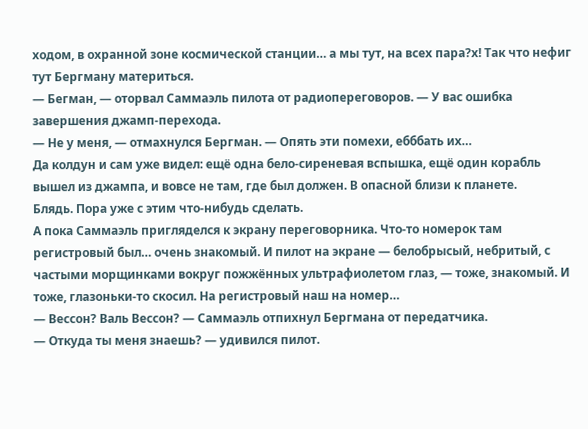ходом, в охранной зоне космической станции… а мы тут, на всех пара?х! Так что нефиг тут Бергману материться.
— Бегман, — оторвал Саммаэль пилота от радиопереговоров. — У вас ошибка завершения джамп-перехода.
— Не у меня, — отмахнулся Бергман. — Опять эти помехи, ебббать их…
Да колдун и сам уже видел: ещё одна бело-сиреневая вспышка, ещё один корабль вышел из джампа, и вовсе не там, где был должен. В опасной близи к планете.
Блядь. Пора уже с этим что-нибудь сделать.
А пока Саммаэль пригляделся к экрану переговорника. Что-то номерок там регистровый был… очень знакомый. И пилот на экране — белобрысый, небритый, с частыми морщинками вокруг пожжённых ультрафиолетом глаз, — тоже, знакомый. И тоже, глазоньки-то скосил. На регистровый наш на номер…
— Вессон? Валь Вессон? — Саммаэль отпихнул Бергмана от передатчика.
— Откуда ты меня знаешь? — удивился пилот.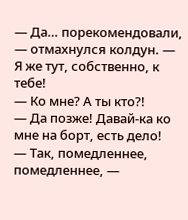— Да… порекомендовали, — отмахнулся колдун. — Я же тут, собственно, к тебе!
— Ко мне? А ты кто?!
— Да позже! Давай-ка ко мне на борт, есть дело!
— Так, помедленнее, помедленнее, —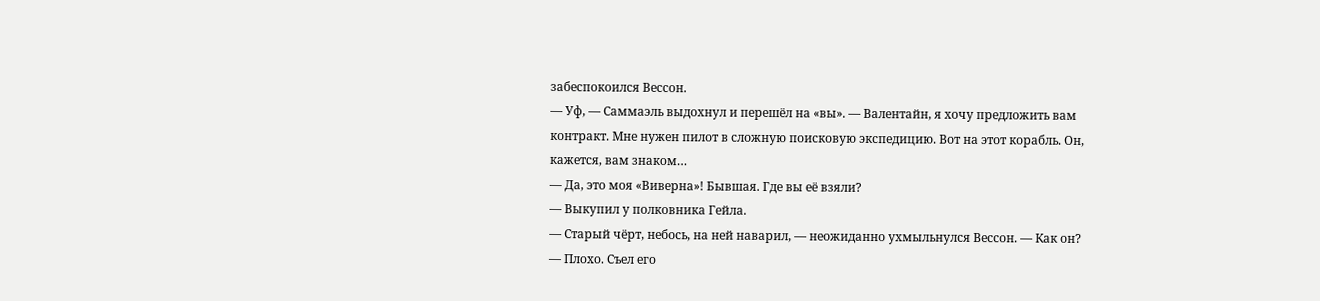забеспокоился Вессон.
— Уф, — Саммаэль выдохнул и перешёл на «вы». — Валентайн, я хочу предложить вам контракт. Мне нужен пилот в сложную поисковую экспедицию. Вот на этот корабль. Он, кажется, вам знаком…
— Да, это моя «Виверна»! Бывшая. Где вы её взяли?
— Выкупил у полковника Гейла.
— Старый чёрт, небось, на ней наварил, — неожиданно ухмыльнулся Вессон. — Как он?
— Плохо. Съел его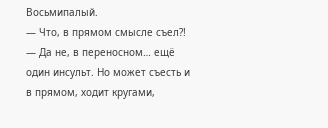Восьмипалый.
— Что, в прямом смысле съел?!
— Да не, в переносном… ещё один инсульт. Но может съесть и в прямом, ходит кругами,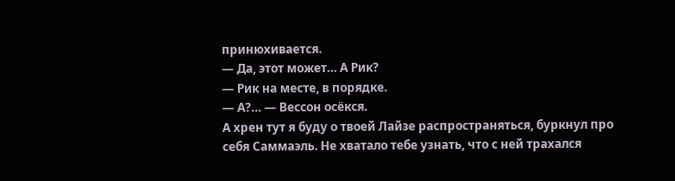принюхивается.
— Да, этот может… А Рик?
— Рик на месте, в порядке.
— А?… — Вессон осёкся.
А хрен тут я буду о твоей Лайзе распространяться, буркнул про себя Саммаэль. Не хватало тебе узнать, что с ней трахался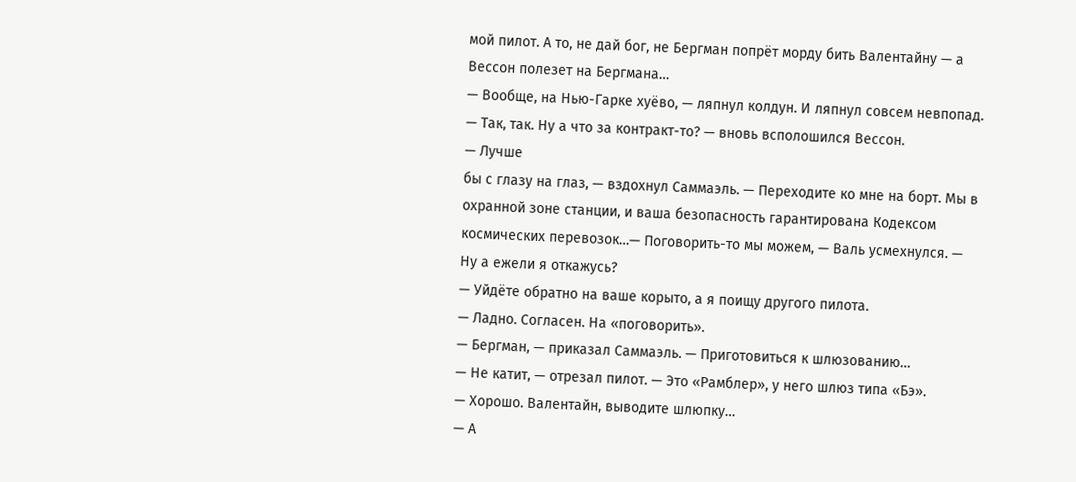мой пилот. А то, не дай бог, не Бергман попрёт морду бить Валентайну — а Вессон полезет на Бергмана…
— Вообще, на Нью-Гарке хуёво, — ляпнул колдун. И ляпнул совсем невпопад.
— Так, так. Ну а что за контракт-то? — вновь всполошился Вессон.
— Лучше
бы с глазу на глаз, — вздохнул Саммаэль. — Переходите ко мне на борт. Мы в охранной зоне станции, и ваша безопасность гарантирована Кодексом космических перевозок…— Поговорить-то мы можем, — Валь усмехнулся. — Ну а ежели я откажусь?
— Уйдёте обратно на ваше корыто, а я поищу другого пилота.
— Ладно. Согласен. На «поговорить».
— Бергман, — приказал Саммаэль. — Приготовиться к шлюзованию…
— Не катит, — отрезал пилот. — Это «Рамблер», у него шлюз типа «Бэ».
— Хорошо. Валентайн, выводите шлюпку…
— А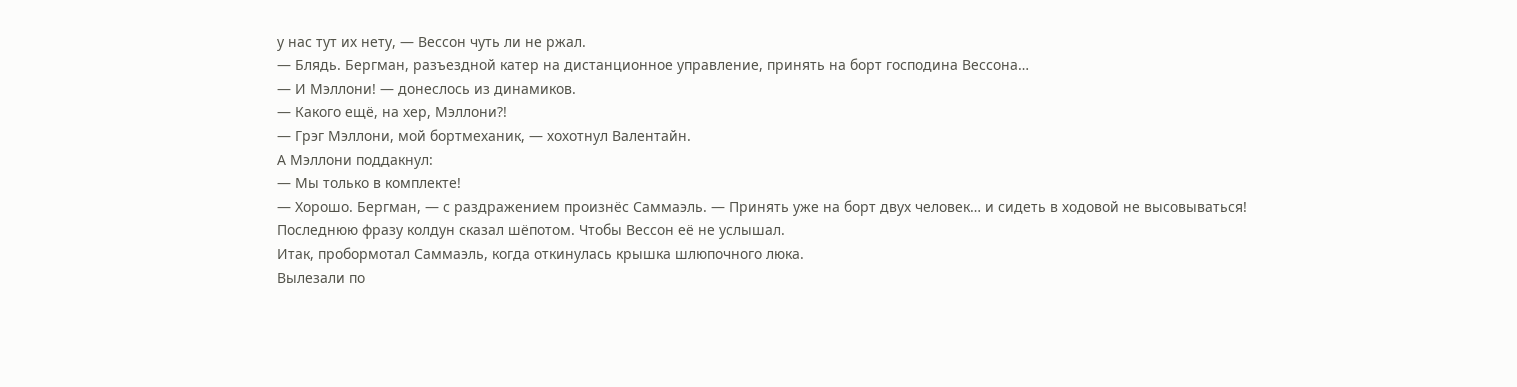у нас тут их нету, — Вессон чуть ли не ржал.
— Блядь. Бергман, разъездной катер на дистанционное управление, принять на борт господина Вессона…
— И Мэллони! — донеслось из динамиков.
— Какого ещё, на хер, Мэллони?!
— Грэг Мэллони, мой бортмеханик, — хохотнул Валентайн.
А Мэллони поддакнул:
— Мы только в комплекте!
— Хорошо. Бергман, — с раздражением произнёс Саммаэль. — Принять уже на борт двух человек… и сидеть в ходовой не высовываться!
Последнюю фразу колдун сказал шёпотом. Чтобы Вессон её не услышал.
Итак, пробормотал Саммаэль, когда откинулась крышка шлюпочного люка.
Вылезали по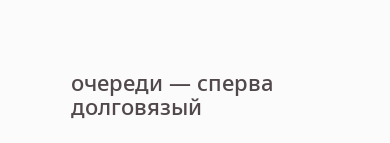очереди — сперва долговязый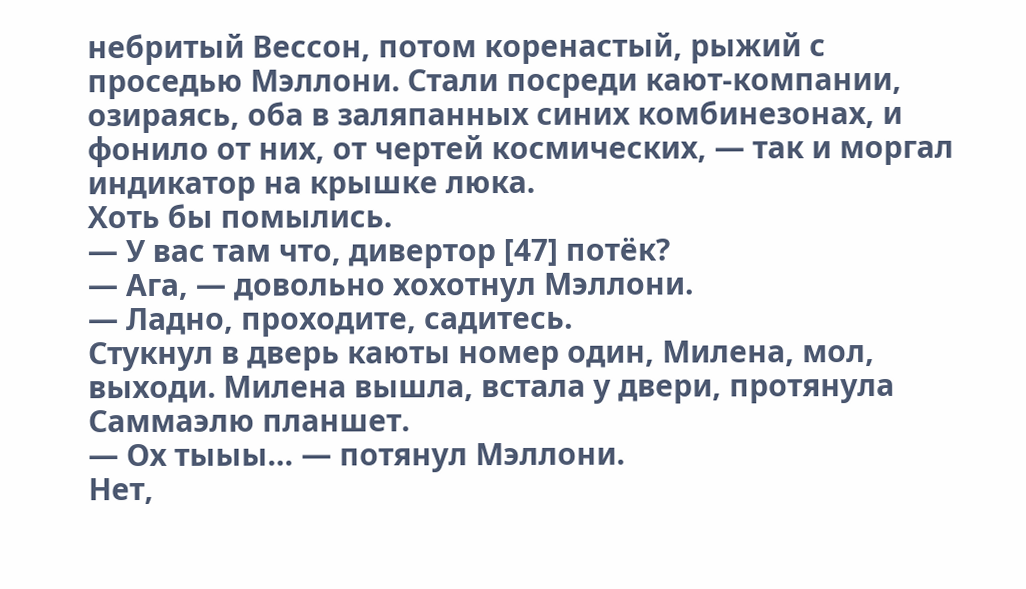небритый Вессон, потом коренастый, рыжий с проседью Мэллони. Стали посреди кают-компании, озираясь, оба в заляпанных синих комбинезонах, и фонило от них, от чертей космических, — так и моргал индикатор на крышке люка.
Хоть бы помылись.
— У вас там что, дивертор [47] потёк?
— Ага, — довольно хохотнул Мэллони.
— Ладно, проходите, садитесь.
Стукнул в дверь каюты номер один, Милена, мол, выходи. Милена вышла, встала у двери, протянула Саммаэлю планшет.
— Ох тыыы… — потянул Мэллони.
Нет,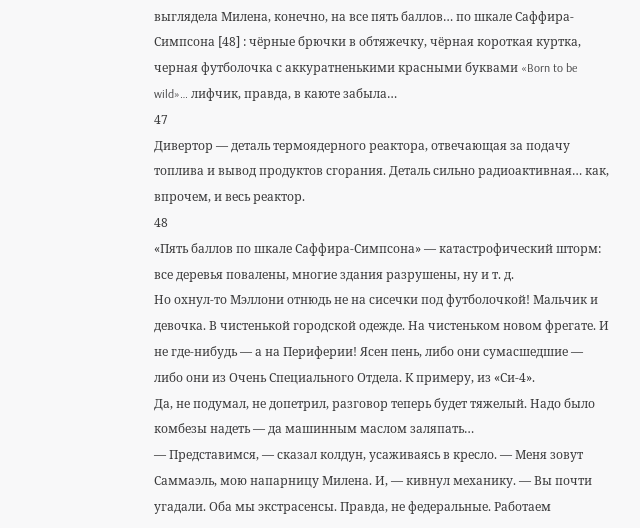выглядела Милена, конечно, на все пять баллов… по шкале Саффира-Симпсона [48] : чёрные брючки в обтяжечку, чёрная короткая куртка, черная футболочка с аккуратненькими красными буквами «Born to be wild»… лифчик, правда, в каюте забыла…
47
Дивертор — деталь термоядерного реактора, отвечающая за подачу топлива и вывод продуктов сгорания. Деталь сильно радиоактивная… как, впрочем, и весь реактор.
48
«Пять баллов по шкале Саффира-Симпсона» — катастрофический шторм: все деревья повалены, многие здания разрушены, ну и т. д.
Но охнул-то Мэллони отнюдь не на сисечки под футболочкой! Мальчик и девочка. В чистенькой городской одежде. На чистеньком новом фрегате. И не где-нибудь — а на Периферии! Ясен пень, либо они сумасшедшие — либо они из Очень Специального Отдела. К примеру, из «Си-4».
Да, не подумал, не допетрил, разговор теперь будет тяжелый. Надо было комбезы надеть — да машинным маслом заляпать…
— Представимся, — сказал колдун, усаживаясь в кресло. — Меня зовут Саммаэль, мою напарницу Милена. И, — кивнул механику. — Вы почти угадали. Оба мы экстрасенсы. Правда, не федеральные. Работаем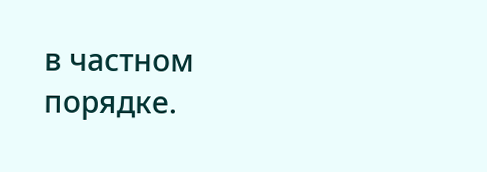в частном порядке.